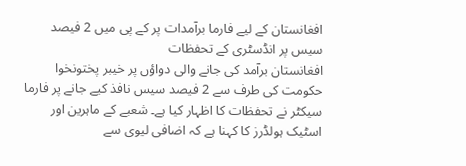افغانستان کے لیے فارما برآمدات پر کے پی میں 2 فیصد سیس پر انڈسٹری کے تحفظات
افغانستان برآمد کی جانے والی دواؤں پر خیبر پختونخوا حکومت کی طرف سے 2 فیصد سیس نافذ کیے جانے پر فارما سیکٹر نے تحفظات کا اظہار کیا ہے۔ شعبے کے ماہرین اور اسٹیک ہولڈرز کا کہنا ہے کہ اضافی لیوی سے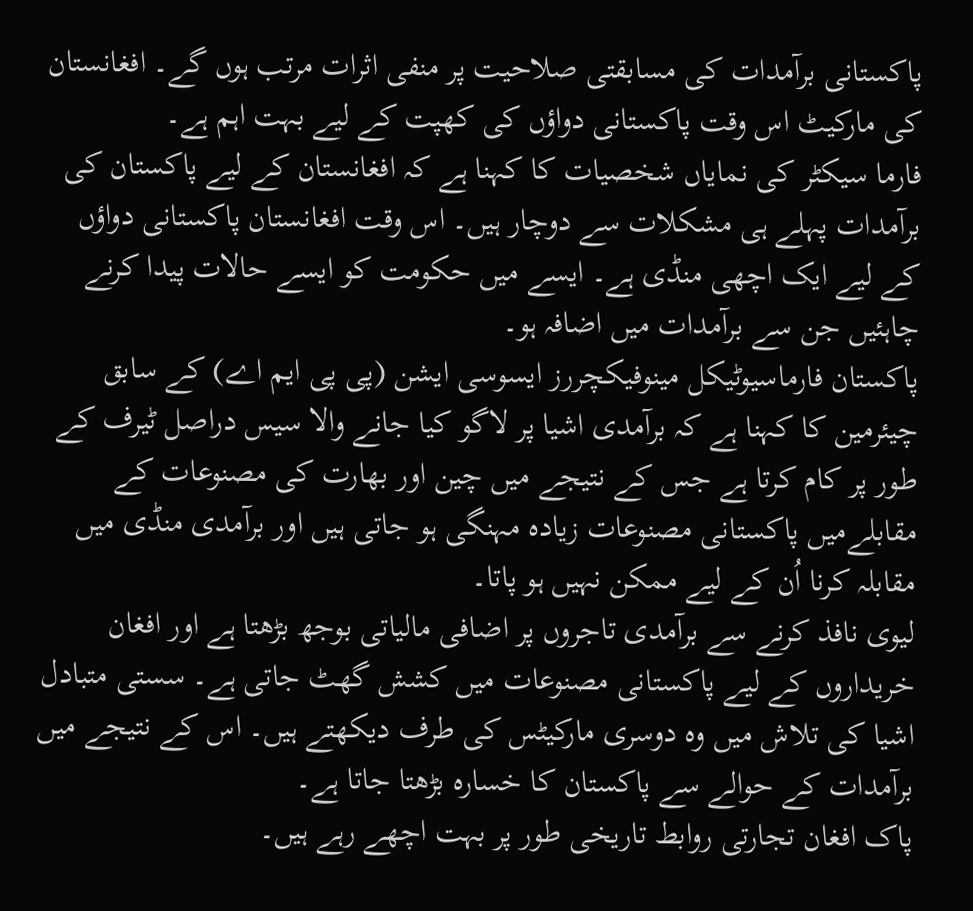پاکستانی برآمدات کی مسابقتی صلاحیت پر منفی اثرات مرتب ہوں گے۔ افغانستان کی مارکیٹ اس وقت پاکستانی دواؤں کی کھپت کے لیے بہت اہم ہے۔
فارما سیکٹر کی نمایاں شخصیات کا کہنا ہے کہ افغانستان کے لیے پاکستان کی برآمدات پہلے ہی مشکلات سے دوچار ہیں۔ اس وقت افغانستان پاکستانی دواؤں کے لیے ایک اچھی منڈی ہے۔ ایسے میں حکومت کو ایسے حالات پیدا کرنے چاہئیں جن سے برآمدات میں اضافہ ہو۔
پاکستان فارماسیوٹیکل مینوفیکچررز ایسوسی ایشن (پی پی ایم اے) کے سابق چیئرمین کا کہنا ہے کہ برآمدی اشیا پر لاگو کیا جانے والا سیس دراصل ٹیرف کے طور پر کام کرتا ہے جس کے نتیجے میں چین اور بھارت کی مصنوعات کے مقابلےمیں پاکستانی مصنوعات زیادہ مہنگی ہو جاتی ہیں اور برآمدی منڈی میں مقابلہ کرنا اُن کے لیے ممکن نہیں ہو پاتا۔
لیوی نافذ کرنے سے برآمدی تاجروں پر اضافی مالیاتی بوجھ بڑھتا ہے اور افغان خریداروں کے لیے پاکستانی مصنوعات میں کشش گھٹ جاتی ہے۔ سستی متبادل اشیا کی تلاش میں وہ دوسری مارکیٹس کی طرف دیکھتے ہیں۔ اس کے نتیجے میں برآمدات کے حوالے سے پاکستان کا خسارہ بڑھتا جاتا ہے۔
پاک افغان تجارتی روابط تاریخی طور پر بہت اچھے رہے ہیں۔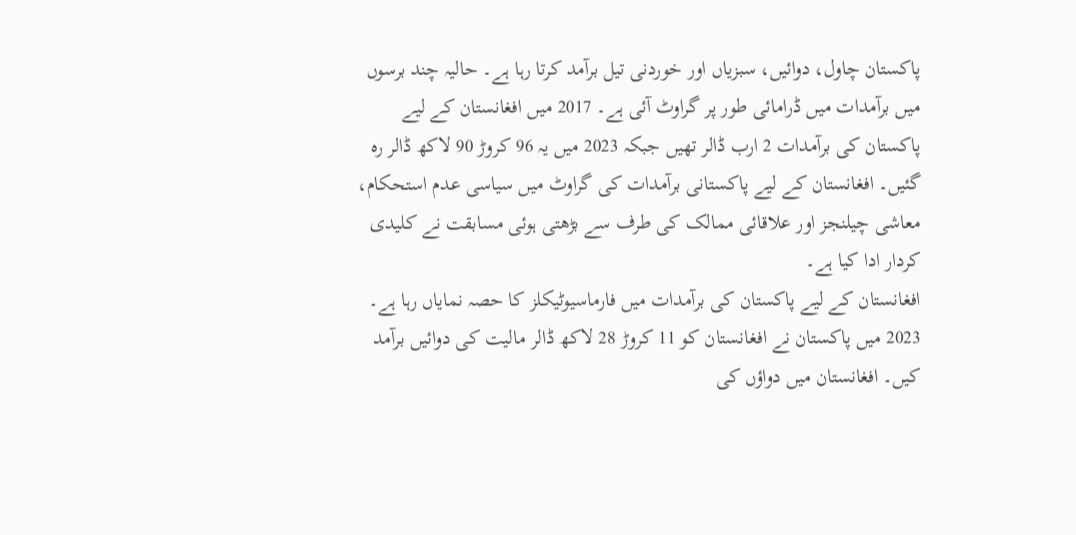پاکستان چاول، دوائیں، سبزیاں اور خوردنی تیل برآمد کرتا رہا ہے۔ حالیہ چند برسوں میں برآمدات میں ڈرامائی طور پر گراوٹ آئی ہے۔ 2017 میں افغانستان کے لیے پاکستان کی برآمدات 2 ارب ڈالر تھیں جبکہ 2023 میں یہ 96 کروڑ 90 لاکھ ڈالر رہ گئیں۔ افغانستان کے لیے پاکستانی برآمدات کی گراوٹ میں سیاسی عدم استحکام، معاشی چیلنجز اور علاقائی ممالک کی طرف سے بڑھتی ہوئی مسابقت نے کلیدی کردار ادا کیا ہے۔
افغانستان کے لیے پاکستان کی برآمدات میں فارماسیوٹیکلز کا حصہ نمایاں رہا ہے۔ 2023 میں پاکستان نے افغانستان کو 11 کروڑ 28 لاکھ ڈالر مالیت کی دوائیں برآمد کیں۔ افغانستان میں دواؤں کی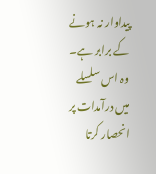پیداوار نہ ہونے کے برابر ہے۔ وہ اس سلسلے میں درآمدات پر انحصار کرتا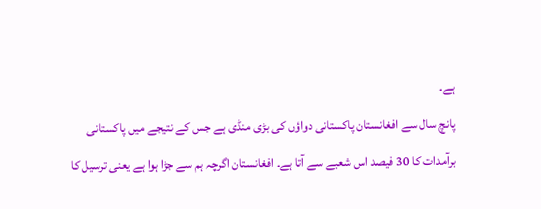ہے۔
پانچ سال سے افغانستان پاکستانی دواؤں کی بڑی منڈی ہے جس کے نتیجے میں پاکستانی برآمدات کا 30 فیصد اس شعبے سے آتا ہے۔ افغانستان اگرچہ ہم سے جڑا ہوا ہے یعنی ترسیل کا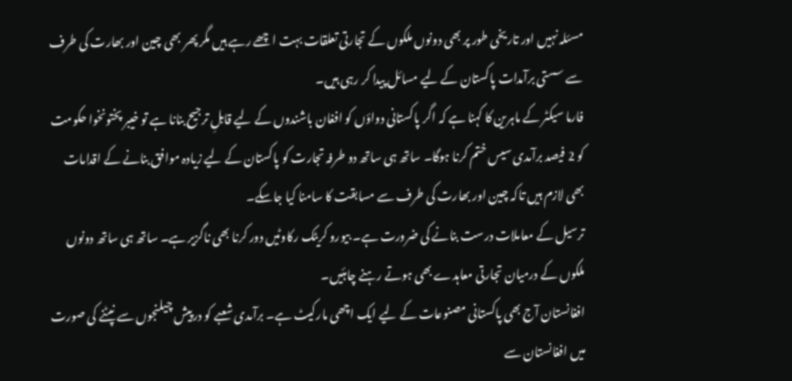مسئلہ نہیں اور تاریخی طور پر بھی دونوں ملکوں کے تجارتی تعلقات بہت اچھے رہے ہیں مگر پھر بھی چین اور بھارت کی طرف سے سستی برآمدات پاکستان کے لیے مسائل پیدا کر رہی ہیں۔
فارما سیکٹر کے ماہرین کا کہنا ہے کہ اگر پاکستانی دواؤں کو افغان باشندوں کے لیے قابلِ ترجیح بنانا ہے تو خیبر پختونخوا حکومت کو 2 فیصد برآمدی سیس ختم کرنا ہوگا۔ ساتھ ہی ساتھ دو طرفہ تجارت کو پاکستان کے لیے زیادہ موافق بنانے کے اقدامات بھی لازم ہیں تاکہ چین اور بھارت کی طرف سے مسابقت کا سامنا کیا جاسکے۔
ترسیل کے معاملات درست بنانے کی ضرورت ہے۔ بیورو کریٹک رکاوٹیں دور کرنا بھی ناگزیر ہے۔ ساتھ ہی ساتھ دونوں ملکوں کے درمیان تجارتی معاہدے بھی ہوتے رہنے چاہئیں۔
افغانستان آج بھی پاکستانی مصنوعات کے لیے ایک اچھی مارکیٹ ہے۔ برآمدی شعبے کو درپیش چیلنجوں سے نپٹنے کی صورت میں افغانستان سے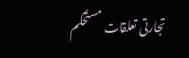تجارتی تعلقات مستحکم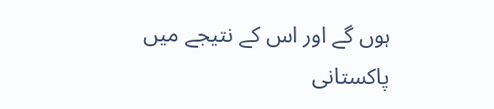ہوں گے اور اس کے نتیجے میں پاکستانی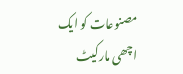مصنوعات کو ایک اچھی مارکیٹ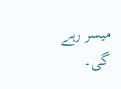میسر رہے گی۔